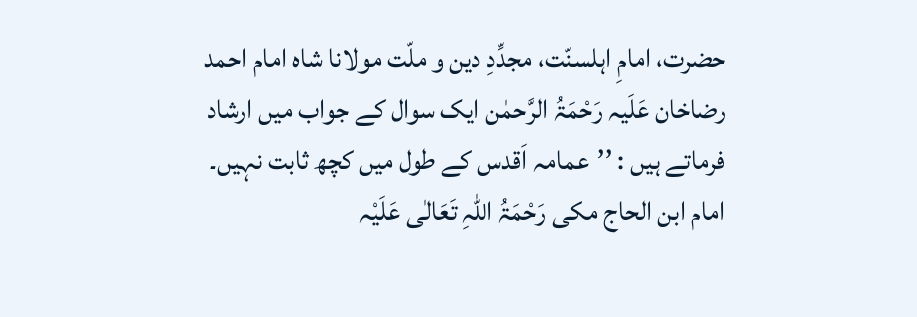حضرت، امامِ اہلسنّت، مجدِّدِ دین و ملّت مولانا شاہ امام احمد رضاخان عَلَیہ رَحْمَۃُ الرَّحمٰن ایک سوال کے جواب میں ارشاد فرماتے ہیں : ’’عمامہ اَقدس کے طول میں کچھ ثابت نہیں۔ امام ابن الحاج مکی رَحْمَۃُ اللہِ تَعَالٰی عَلَیْہ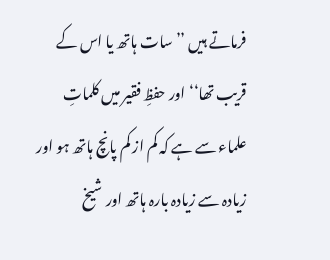فرماتے ہیں ’’سات ہاتھ یا اس کے قریب تھا‘‘ اور حفظِ فقیر میں کلماتِ علماء سے ہے کہ کم از کم پانچ ہاتھ ہو اور زیادہ سے زیادہ بارہ ہاتھ اور شیخ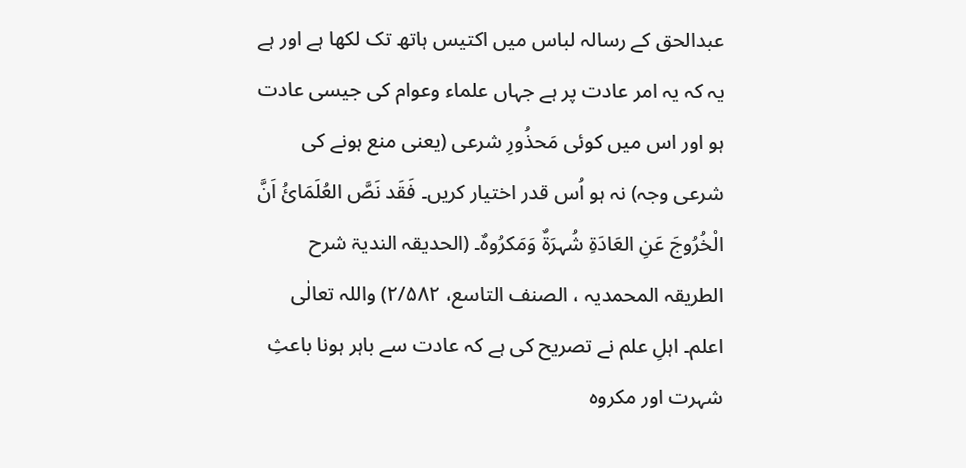عبدالحق کے رسالہ لباس میں اکتیس ہاتھ تک لکھا ہے اور ہے یہ کہ یہ امر عادت پر ہے جہاں علماء وعوام کی جیسی عادت ہو اور اس میں کوئی مَحذُورِ شرعی (یعنی منع ہونے کی شرعی وجہ) نہ ہو اُس قدر اختیار کریں۔ فَقَد نَصَّ العُلَمَائُ اَنَّ الْخُرُوجَ عَنِ العَادَۃِ شُہرَۃٌ وَمَکرُوہٌ۔ (الحدیقہ الندیۃ شرح الطریقہ المحمدیہ ، الصنف التاسع، ۲/۵۸۲) واللہ تعالٰی اعلم۔ اہلِ علم نے تصریح کی ہے کہ عادت سے باہر ہونا باعثِ شہرت اور مکروہ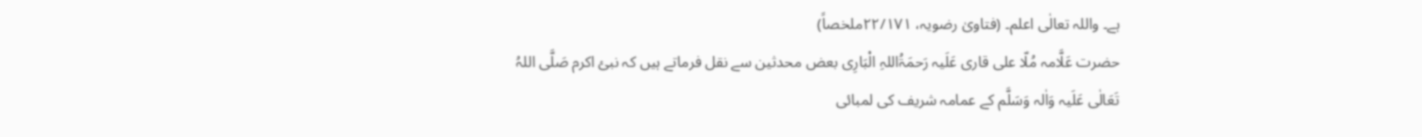ہے۔ واللہ تعالٰی اعلم۔ (فتاویٰ رضویہ، ۲۲/۱۷۱ملخصاً)
حضرت عَلَّامہ مُلّا علی قاری عَلَیہ رَحمَۃُاللہِ الْبَارِی بعض محدثین سے نقل فرماتے ہیں کہ نبیٔ اکرم صَلَّی اللہُ تَعَالٰی عَلَیہ وَاٰلہ وَسَلَّم کے عمامہ شریف کی لمبائی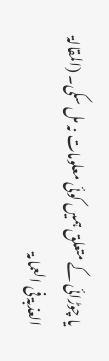یا چوڑائی کے متعلق ہمیں کوئی معلومات نہ مل سکی۔ (المقالۃ العذبۃ فی العمامۃ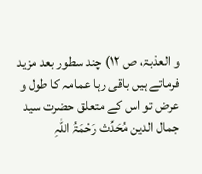و العذبۃ، ص ۱۲) چند سطور بعد مزید فرماتے ہیں باقی رہا عمامہ کا طول و عرض تو اس کے متعلق حضرت سید جمال الدین مُحَدِّث رَحْمَۃُ اللہِ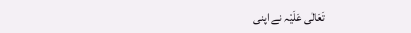تَعَالٰی عَلَیْہ نے اپنی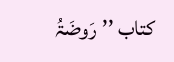کتاب ’’رَوضَۃُ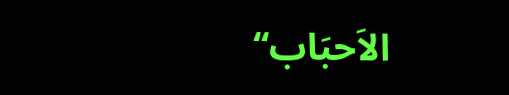الاَحبَاب‘‘